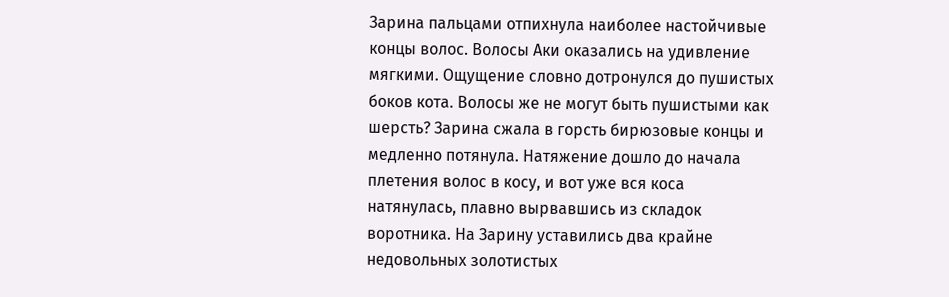Зарина пальцами отпихнула наиболее настойчивые концы волос. Волосы Аки оказались на удивление мягкими. Ощущение словно дотронулся до пушистых боков кота. Волосы же не могут быть пушистыми как шерсть? Зарина сжала в горсть бирюзовые концы и медленно потянула. Натяжение дошло до начала плетения волос в косу, и вот уже вся коса натянулась, плавно вырвавшись из складок воротника. На Зарину уставились два крайне недовольных золотистых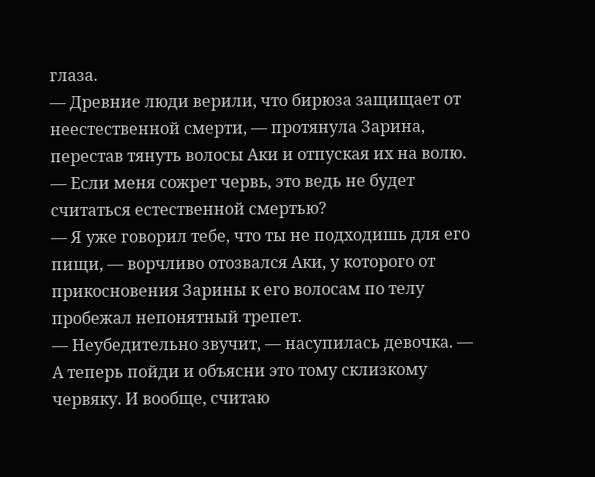глаза.
— Древние люди верили, что бирюза защищает от неестественной смерти, — протянула Зарина, перестав тянуть волосы Аки и отпуская их на волю. — Если меня сожрет червь, это ведь не будет считаться естественной смертью?
— Я уже говорил тебе, что ты не подходишь для его пищи, — ворчливо отозвался Аки, у которого от прикосновения Зарины к его волосам по телу пробежал непонятный трепет.
— Неубедительно звучит, — насупилась девочка. — А теперь пойди и объясни это тому склизкому червяку. И вообще, считаю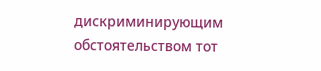дискриминирующим обстоятельством тот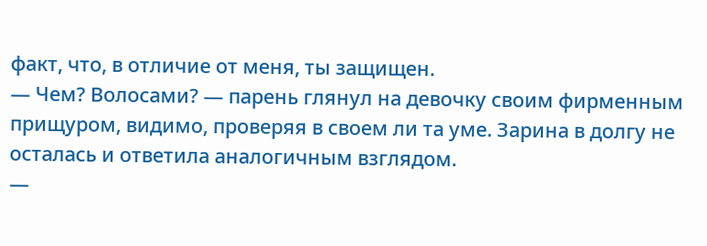факт, что, в отличие от меня, ты защищен.
— Чем? Волосами? — парень глянул на девочку своим фирменным прищуром, видимо, проверяя в своем ли та уме. Зарина в долгу не осталась и ответила аналогичным взглядом.
—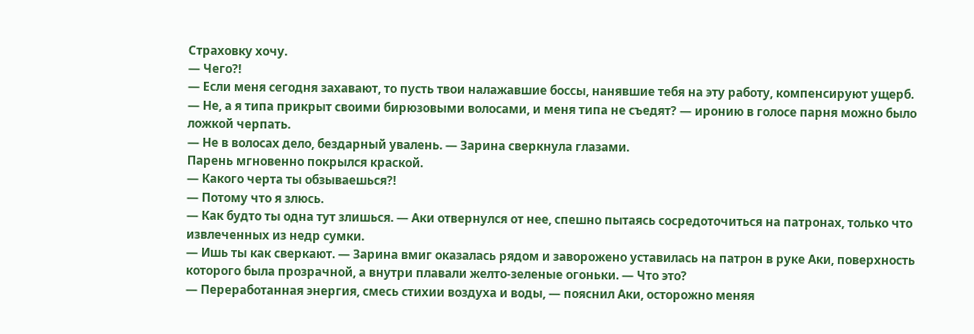Страховку хочу.
— Чего?!
— Если меня сегодня захавают, то пусть твои налажавшие боссы, нанявшие тебя на эту работу, компенсируют ущерб.
— Не, а я типа прикрыт своими бирюзовыми волосами, и меня типа не съедят? — иронию в голосе парня можно было ложкой черпать.
— Не в волосах дело, бездарный увалень. — Зарина сверкнула глазами.
Парень мгновенно покрылся краской.
— Какого черта ты обзываешься?!
— Потому что я злюсь.
— Как будто ты одна тут злишься. — Аки отвернулся от нее, спешно пытаясь сосредоточиться на патронах, только что извлеченных из недр сумки.
— Ишь ты как сверкают. — Зарина вмиг оказалась рядом и заворожено уставилась на патрон в руке Аки, поверхность которого была прозрачной, а внутри плавали желто-зеленые огоньки. — Что это?
— Переработанная энергия, смесь стихии воздуха и воды, — пояснил Аки, осторожно меняя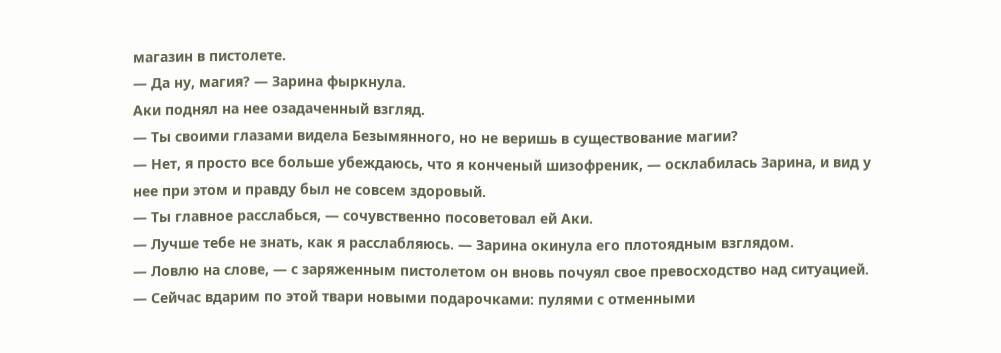магазин в пистолете.
— Да ну, магия? — Зарина фыркнула.
Аки поднял на нее озадаченный взгляд.
— Ты своими глазами видела Безымянного, но не веришь в существование магии?
— Нет, я просто все больше убеждаюсь, что я конченый шизофреник, — осклабилась Зарина, и вид у нее при этом и правду был не совсем здоровый.
— Ты главное расслабься, — сочувственно посоветовал ей Аки.
— Лучше тебе не знать, как я расслабляюсь. — Зарина окинула его плотоядным взглядом.
— Ловлю на слове, — с заряженным пистолетом он вновь почуял свое превосходство над ситуацией. — Сейчас вдарим по этой твари новыми подарочками: пулями с отменными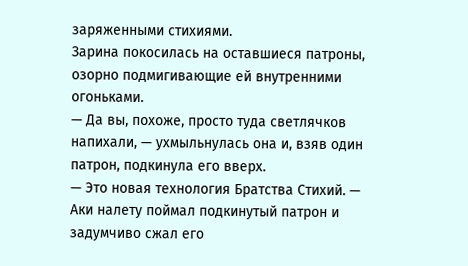заряженными стихиями.
Зарина покосилась на оставшиеся патроны, озорно подмигивающие ей внутренними огоньками.
— Да вы, похоже, просто туда светлячков напихали, — ухмыльнулась она и, взяв один патрон, подкинула его вверх.
— Это новая технология Братства Стихий. — Аки налету поймал подкинутый патрон и задумчиво сжал его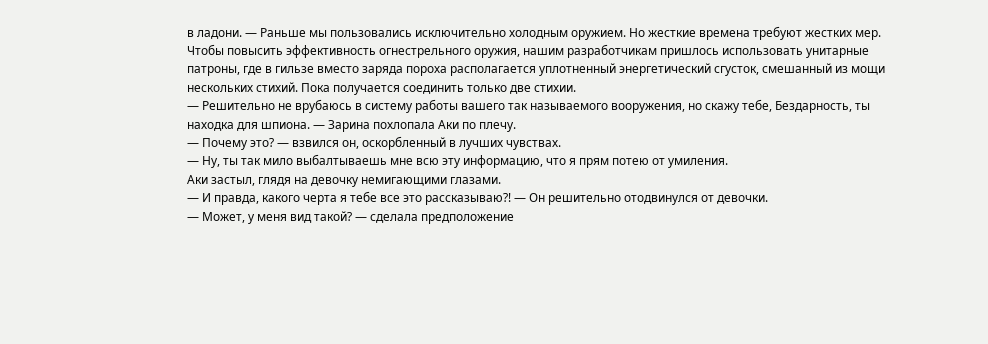в ладони. — Раньше мы пользовались исключительно холодным оружием. Но жесткие времена требуют жестких мер. Чтобы повысить эффективность огнестрельного оружия, нашим разработчикам пришлось использовать унитарные патроны, где в гильзе вместо заряда пороха располагается уплотненный энергетический сгусток, смешанный из мощи нескольких стихий. Пока получается соединить только две стихии.
— Решительно не врубаюсь в систему работы вашего так называемого вооружения, но скажу тебе, Бездарность, ты находка для шпиона. — Зарина похлопала Аки по плечу.
— Почему это? — взвился он, оскорбленный в лучших чувствах.
— Ну, ты так мило выбалтываешь мне всю эту информацию, что я прям потею от умиления.
Аки застыл, глядя на девочку немигающими глазами.
— И правда, какого черта я тебе все это рассказываю?! — Он решительно отодвинулся от девочки.
— Может, у меня вид такой? — сделала предположение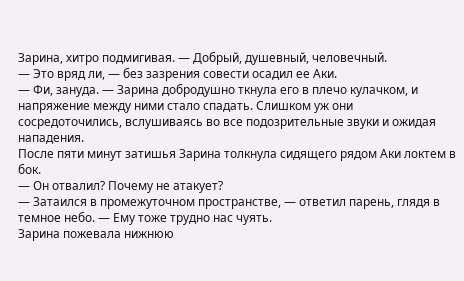Зарина, хитро подмигивая. — Добрый, душевный, человечный.
— Это вряд ли, — без зазрения совести осадил ее Аки.
— Фи, зануда. — Зарина добродушно ткнула его в плечо кулачком, и напряжение между ними стало спадать. Слишком уж они сосредоточились, вслушиваясь во все подозрительные звуки и ожидая нападения.
После пяти минут затишья Зарина толкнула сидящего рядом Аки локтем в бок.
— Он отвалил? Почему не атакует?
— Затаился в промежуточном пространстве, — ответил парень, глядя в темное небо. — Ему тоже трудно нас чуять.
Зарина пожевала нижнюю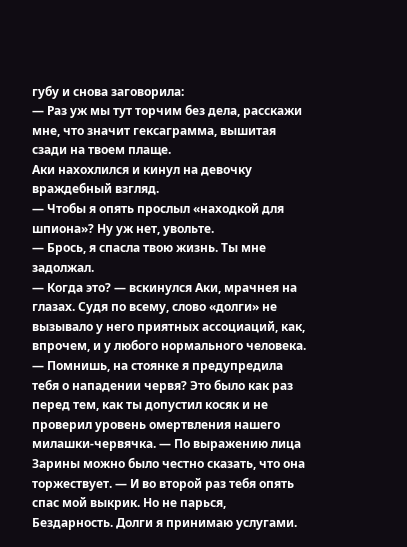губу и снова заговорила:
— Раз уж мы тут торчим без дела, расскажи мне, что значит гексаграмма, вышитая сзади на твоем плаще.
Аки нахохлился и кинул на девочку враждебный взгляд.
— Чтобы я опять прослыл «находкой для шпиона»? Ну уж нет, увольте.
— Брось, я спасла твою жизнь. Ты мне задолжал.
— Когда это? — вскинулся Аки, мрачнея на глазах. Судя по всему, слово «долги» не вызывало у него приятных ассоциаций, как, впрочем, и у любого нормального человека.
— Помнишь, на стоянке я предупредила тебя о нападении червя? Это было как раз перед тем, как ты допустил косяк и не проверил уровень омертвления нашего милашки-червячка. — По выражению лица Зарины можно было честно сказать, что она торжествует. — И во второй раз тебя опять спас мой выкрик. Но не парься, Бездарность. Долги я принимаю услугами.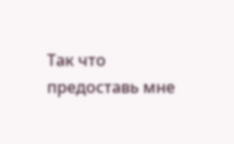Так что предоставь мне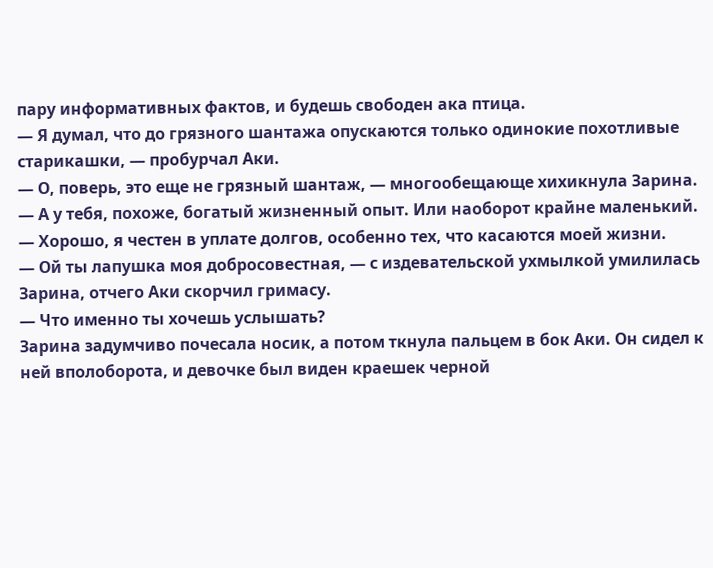пару информативных фактов, и будешь свободен ака птица.
— Я думал, что до грязного шантажа опускаются только одинокие похотливые старикашки, — пробурчал Аки.
— О, поверь, это еще не грязный шантаж, — многообещающе хихикнула Зарина. — А у тебя, похоже, богатый жизненный опыт. Или наоборот крайне маленький.
— Хорошо, я честен в уплате долгов, особенно тех, что касаются моей жизни.
— Ой ты лапушка моя добросовестная, — с издевательской ухмылкой умилилась Зарина, отчего Аки скорчил гримасу.
— Что именно ты хочешь услышать?
Зарина задумчиво почесала носик, а потом ткнула пальцем в бок Аки. Он сидел к ней вполоборота, и девочке был виден краешек черной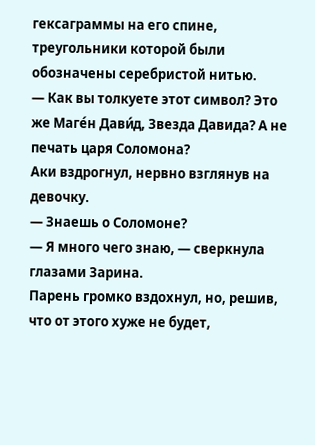гексаграммы на его спине, треугольники которой были обозначены серебристой нитью.
— Как вы толкуете этот символ? Это же Маге́н Дави́д, Звезда Давида? А не печать царя Соломона?
Аки вздрогнул, нервно взглянув на девочку.
— Знаешь о Соломоне?
— Я много чего знаю, — сверкнула глазами Зарина.
Парень громко вздохнул, но, решив, что от этого хуже не будет,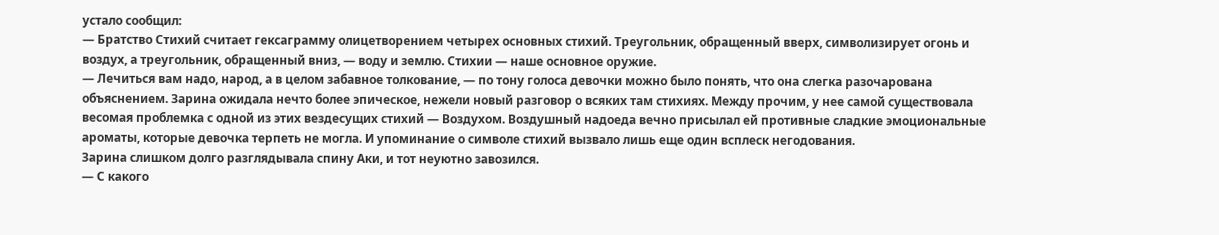устало сообщил:
— Братство Стихий считает гексаграмму олицетворением четырех основных стихий. Треугольник, обращенный вверх, символизирует огонь и воздух, а треугольник, обращенный вниз, — воду и землю. Стихии — наше основное оружие.
— Лечиться вам надо, народ, а в целом забавное толкование, — по тону голоса девочки можно было понять, что она слегка разочарована объяснением. Зарина ожидала нечто более эпическое, нежели новый разговор о всяких там стихиях. Между прочим, у нее самой существовала весомая проблемка с одной из этих вездесущих стихий — Воздухом. Воздушный надоеда вечно присылал ей противные сладкие эмоциональные ароматы, которые девочка терпеть не могла. И упоминание о символе стихий вызвало лишь еще один всплеск негодования.
Зарина слишком долго разглядывала спину Аки, и тот неуютно завозился.
— С какого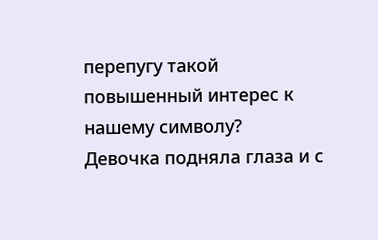перепугу такой повышенный интерес к нашему символу?
Девочка подняла глаза и с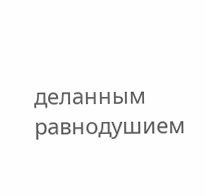деланным равнодушием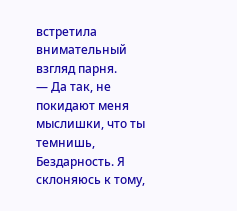встретила внимательный взгляд парня.
— Да так, не покидают меня мыслишки, что ты темнишь, Бездарность. Я склоняюсь к тому,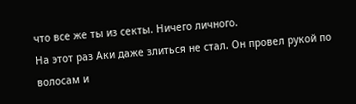что все же ты из секты. Ничего личного.
На этот раз Аки даже злиться не стал. Он провел рукой по волосам и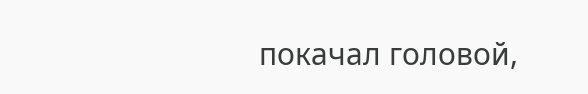покачал головой,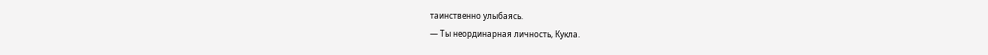таинственно улыбаясь.
— Ты неординарная личность, Кукла.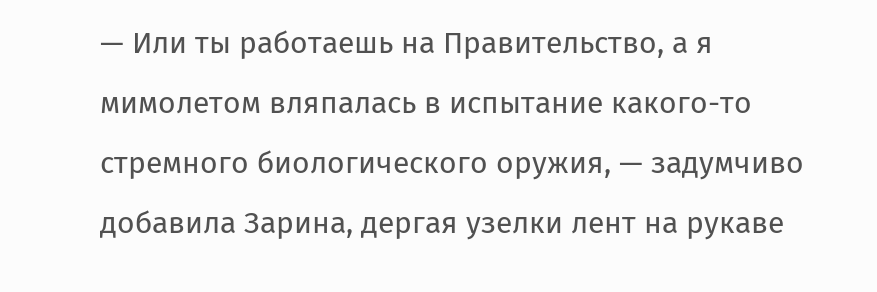— Или ты работаешь на Правительство, а я мимолетом вляпалась в испытание какого-то стремного биологического оружия, — задумчиво добавила Зарина, дергая узелки лент на рукаве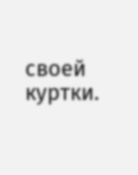своей куртки.